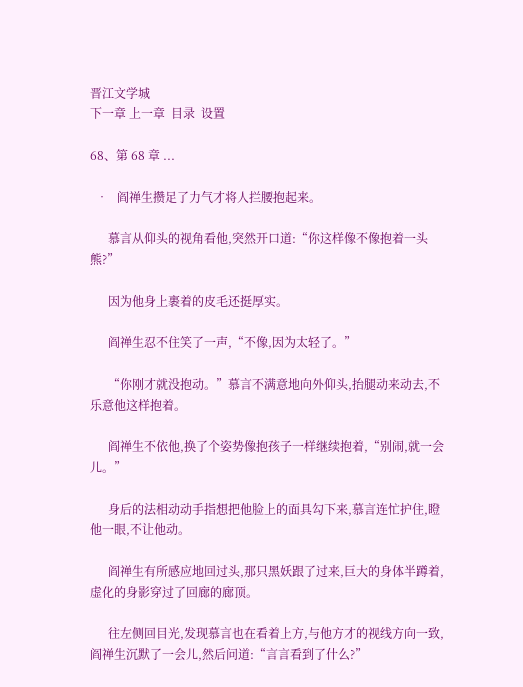晋江文学城
下一章 上一章  目录  设置

68、第 68 章 ...

  •   阎禅生攒足了力气才将人拦腰抱起来。

      慕言从仰头的视角看他,突然开口道:“你这样像不像抱着一头熊?”

      因为他身上裹着的皮毛还挺厚实。

      阎禅生忍不住笑了一声,“不像,因为太轻了。”

      “你刚才就没抱动。”慕言不满意地向外仰头,抬腿动来动去,不乐意他这样抱着。

      阎禅生不依他,换了个姿势像抱孩子一样继续抱着,“别闹,就一会儿。”

      身后的法相动动手指想把他脸上的面具勾下来,慕言连忙护住,瞪他一眼,不让他动。

      阎禅生有所感应地回过头,那只黑妖跟了过来,巨大的身体半蹲着,虚化的身影穿过了回廊的廊顶。

      往左侧回目光,发现慕言也在看着上方,与他方才的视线方向一致,阎禅生沉默了一会儿,然后问道:“言言看到了什么?”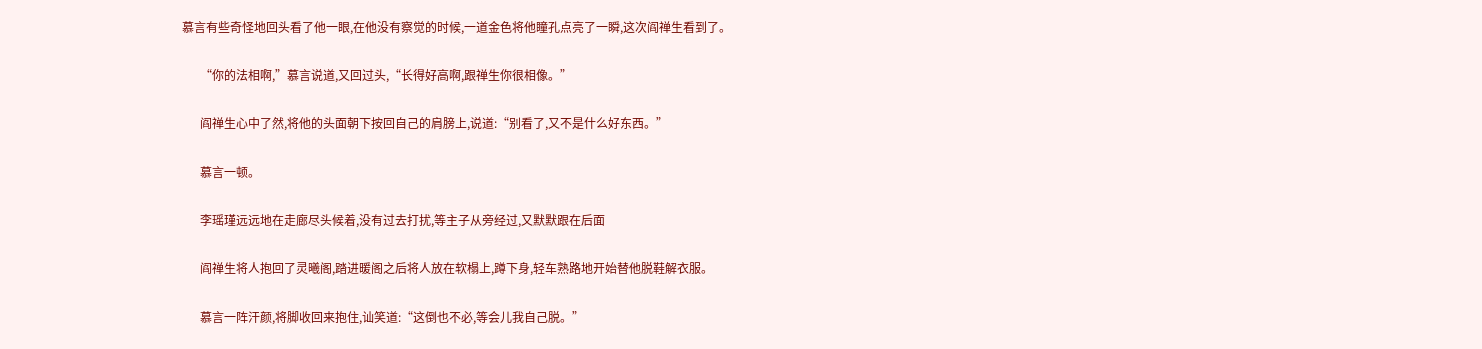慕言有些奇怪地回头看了他一眼,在他没有察觉的时候,一道金色将他瞳孔点亮了一瞬,这次阎禅生看到了。

      “你的法相啊,”慕言说道,又回过头,“长得好高啊,跟禅生你很相像。”

      阎禅生心中了然,将他的头面朝下按回自己的肩膀上,说道:“别看了,又不是什么好东西。”

      慕言一顿。

      李瑶瑾远远地在走廊尽头候着,没有过去打扰,等主子从旁经过,又默默跟在后面

      阎禅生将人抱回了灵曦阁,踏进暖阁之后将人放在软榻上,蹲下身,轻车熟路地开始替他脱鞋解衣服。

      慕言一阵汗颜,将脚收回来抱住,讪笑道:“这倒也不必,等会儿我自己脱。”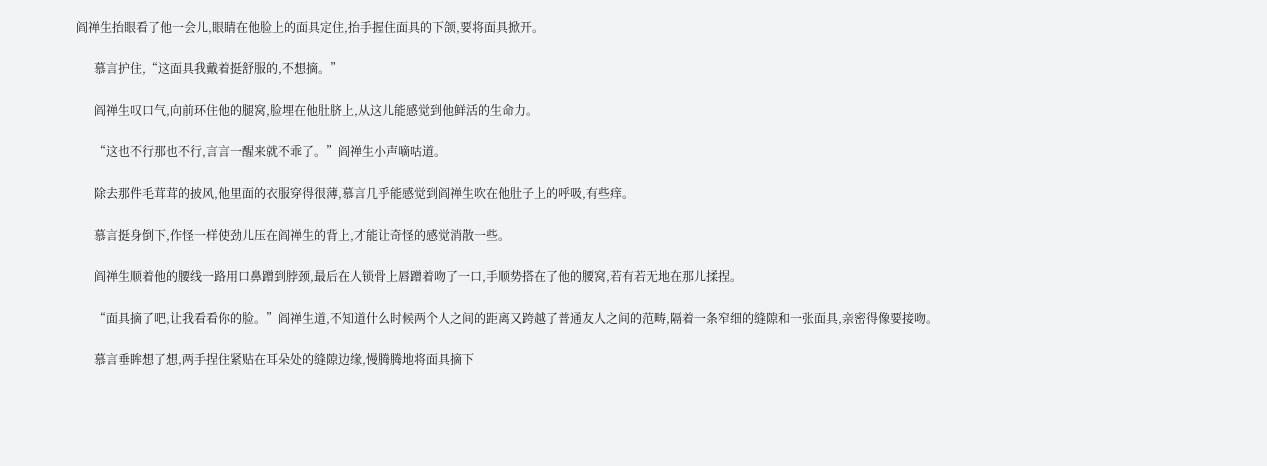阎禅生抬眼看了他一会儿,眼睛在他脸上的面具定住,抬手握住面具的下颌,要将面具掀开。

      慕言护住,“这面具我戴着挺舒服的,不想摘。”

      阎禅生叹口气,向前环住他的腿窝,脸埋在他肚脐上,从这儿能感觉到他鲜活的生命力。

      “这也不行那也不行,言言一醒来就不乖了。”阎禅生小声嘀咕道。

      除去那件毛茸茸的披风,他里面的衣服穿得很薄,慕言几乎能感觉到阎禅生吹在他肚子上的呼吸,有些痒。

      慕言挺身倒下,作怪一样使劲儿压在阎禅生的背上,才能让奇怪的感觉消散一些。

      阎禅生顺着他的腰线一路用口鼻蹭到脖颈,最后在人锁骨上唇蹭着吻了一口,手顺势搭在了他的腰窝,若有若无地在那儿揉捏。

      “面具摘了吧,让我看看你的脸。”阎禅生道,不知道什么时候两个人之间的距离又跨越了普通友人之间的范畴,隔着一条窄细的缝隙和一张面具,亲密得像要接吻。

      慕言垂眸想了想,两手捏住紧贴在耳朵处的缝隙边缘,慢腾腾地将面具摘下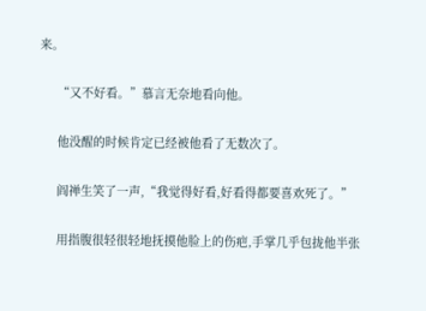来。

      “又不好看。”慕言无奈地看向他。

      他没醒的时候肯定已经被他看了无数次了。

      阎禅生笑了一声,“我觉得好看,好看得都要喜欢死了。”

      用指腹很轻很轻地抚摸他脸上的伤疤,手掌几乎包拢他半张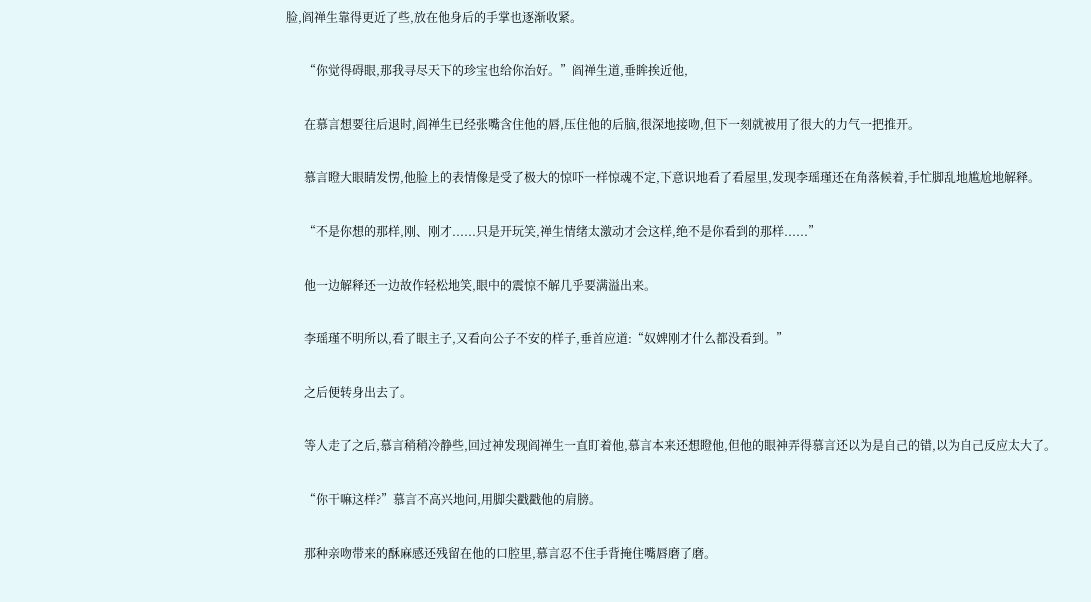脸,阎禅生靠得更近了些,放在他身后的手掌也逐渐收紧。

      “你觉得碍眼,那我寻尽天下的珍宝也给你治好。”阎禅生道,垂眸挨近他,

      在慕言想要往后退时,阎禅生已经张嘴含住他的唇,压住他的后脑,很深地接吻,但下一刻就被用了很大的力气一把推开。

      慕言瞪大眼睛发愣,他脸上的表情像是受了极大的惊吓一样惊魂不定,下意识地看了看屋里,发现李瑶瑾还在角落候着,手忙脚乱地尴尬地解释。

      “不是你想的那样,刚、刚才......只是开玩笑,禅生情绪太激动才会这样,绝不是你看到的那样......”

      他一边解释还一边故作轻松地笑,眼中的震惊不解几乎要满溢出来。

      李瑶瑾不明所以,看了眼主子,又看向公子不安的样子,垂首应道:“奴婢刚才什么都没看到。”

      之后便转身出去了。

      等人走了之后,慕言稍稍冷静些,回过神发现阎禅生一直盯着他,慕言本来还想瞪他,但他的眼神弄得慕言还以为是自己的错,以为自己反应太大了。

      “你干嘛这样?”慕言不高兴地问,用脚尖戳戳他的肩膀。

      那种亲吻带来的酥麻感还残留在他的口腔里,慕言忍不住手背掩住嘴唇磨了磨。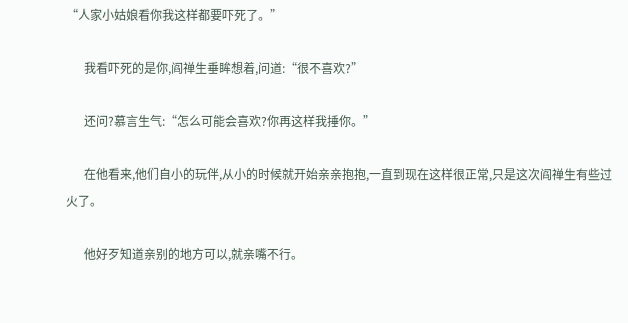“人家小姑娘看你我这样都要吓死了。”

      我看吓死的是你,阎禅生垂眸想着,问道:“很不喜欢?”

      还问?慕言生气:“怎么可能会喜欢?你再这样我捶你。”

      在他看来,他们自小的玩伴,从小的时候就开始亲亲抱抱,一直到现在这样很正常,只是这次阎禅生有些过火了。

      他好歹知道亲别的地方可以,就亲嘴不行。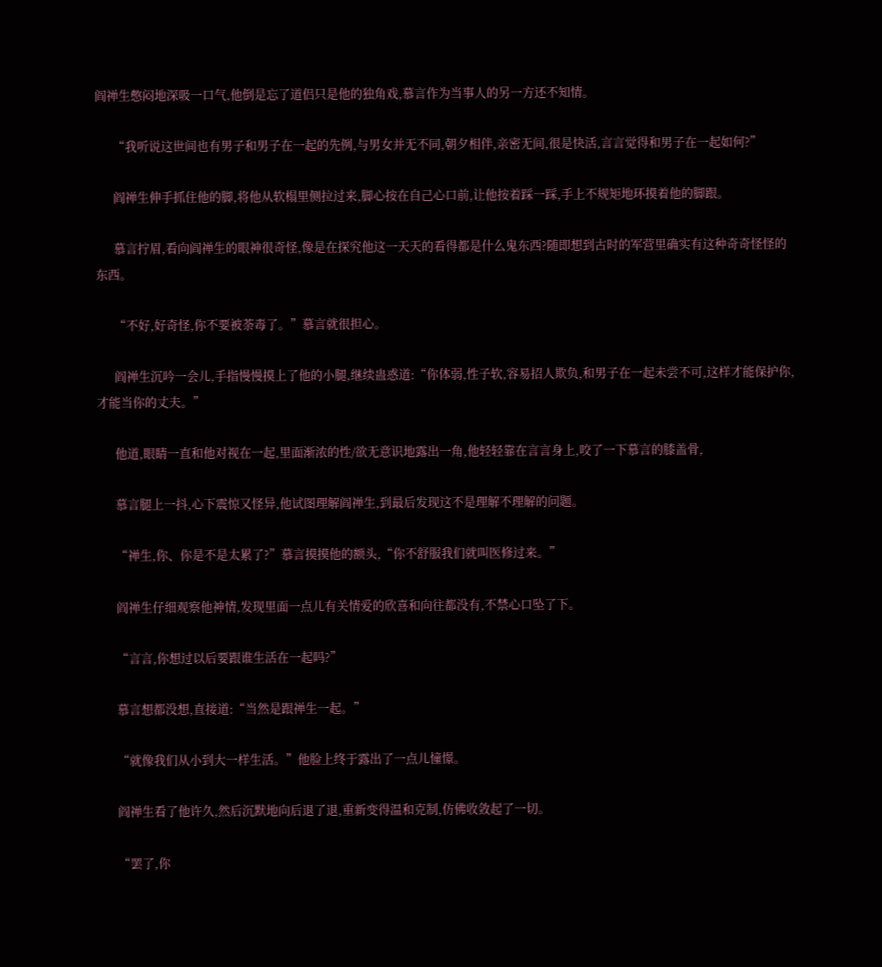阎禅生憋闷地深吸一口气,他倒是忘了道侣只是他的独角戏,慕言作为当事人的另一方还不知情。

      “我听说这世间也有男子和男子在一起的先例,与男女并无不同,朝夕相伴,亲密无间,很是快活,言言觉得和男子在一起如何?”

      阎禅生伸手抓住他的脚,将他从软榻里侧拉过来,脚心按在自己心口前,让他按着踩一踩,手上不规矩地环摸着他的脚跟。

      慕言拧眉,看向阎禅生的眼神很奇怪,像是在探究他这一天天的看得都是什么鬼东西?随即想到古时的军营里确实有这种奇奇怪怪的东西。

      “不好,好奇怪,你不要被荼毒了。”慕言就很担心。

      阎禅生沉吟一会儿,手指慢慢摸上了他的小腿,继续蛊惑道:“你体弱,性子软,容易招人欺负,和男子在一起未尝不可,这样才能保护你,才能当你的丈夫。”

      他道,眼睛一直和他对视在一起,里面渐浓的性/欲无意识地露出一角,他轻轻靠在言言身上,咬了一下慕言的膝盖骨,

      慕言腿上一抖,心下震惊又怪异,他试图理解阎禅生,到最后发现这不是理解不理解的问题。

      “禅生,你、你是不是太累了?”慕言摸摸他的额头,“你不舒服我们就叫医修过来。”

      阎禅生仔细观察他神情,发现里面一点儿有关情爱的欣喜和向往都没有,不禁心口坠了下。

      “言言,你想过以后要跟谁生活在一起吗?”

      慕言想都没想,直接道:“当然是跟禅生一起。”

      “就像我们从小到大一样生活。”他脸上终于露出了一点儿憧憬。

      阎禅生看了他许久,然后沉默地向后退了退,重新变得温和克制,仿佛收敛起了一切。

      “罢了,你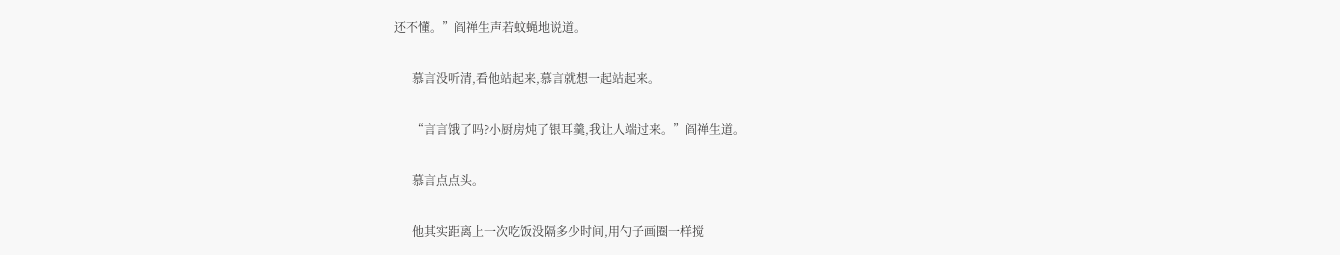还不懂。”阎禅生声若蚊蝇地说道。

      慕言没听清,看他站起来,慕言就想一起站起来。

      “言言饿了吗?小厨房炖了银耳羹,我让人端过来。”阎禅生道。

      慕言点点头。

      他其实距离上一次吃饭没隔多少时间,用勺子画圈一样搅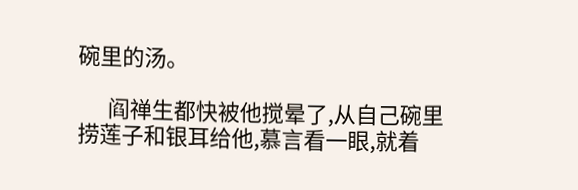碗里的汤。

      阎禅生都快被他搅晕了,从自己碗里捞莲子和银耳给他,慕言看一眼,就着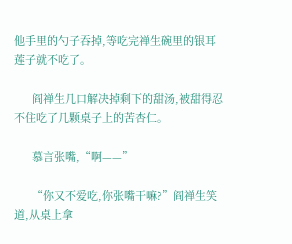他手里的勺子吞掉,等吃完禅生碗里的银耳莲子就不吃了。

      阎禅生几口解决掉剩下的甜汤,被甜得忍不住吃了几颗桌子上的苦杏仁。

      慕言张嘴,“啊——”

      “你又不爱吃,你张嘴干嘛?”阎禅生笑道,从桌上拿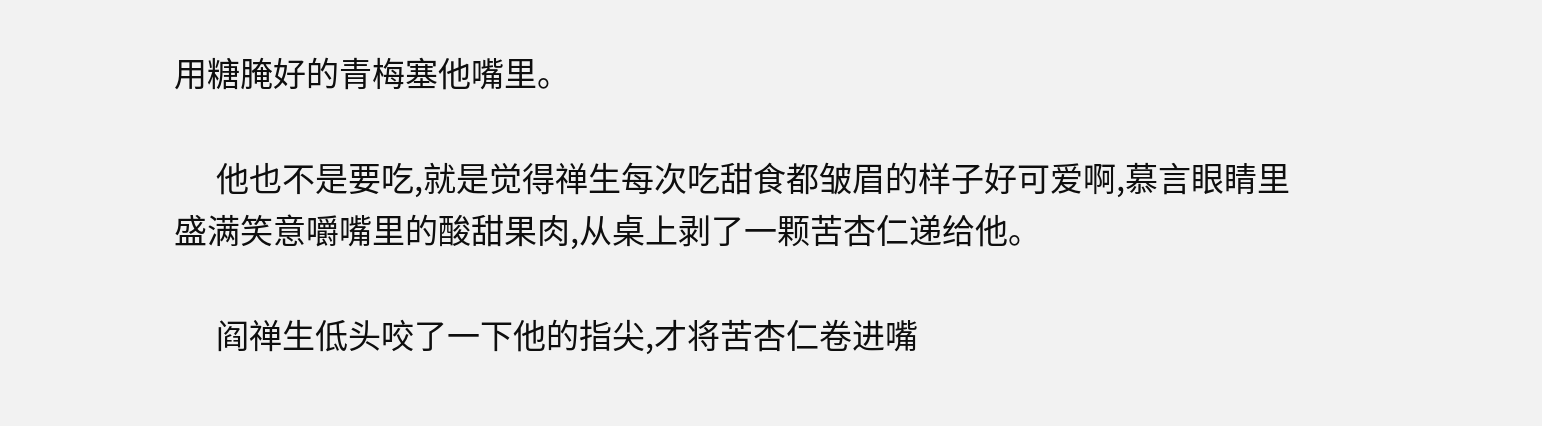用糖腌好的青梅塞他嘴里。

      他也不是要吃,就是觉得禅生每次吃甜食都皱眉的样子好可爱啊,慕言眼睛里盛满笑意嚼嘴里的酸甜果肉,从桌上剥了一颗苦杏仁递给他。

      阎禅生低头咬了一下他的指尖,才将苦杏仁卷进嘴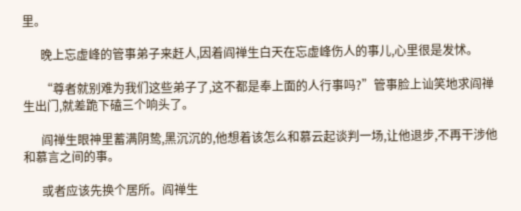里。

      晚上忘虚峰的管事弟子来赶人,因着阎禅生白天在忘虚峰伤人的事儿,心里很是发怵。

      “尊者就别难为我们这些弟子了,这不都是奉上面的人行事吗?”管事脸上讪笑地求阎禅生出门,就差跪下磕三个响头了。

      阎禅生眼神里蓄满阴鸷,黑沉沉的,他想着该怎么和慕云起谈判一场,让他退步,不再干涉他和慕言之间的事。

      或者应该先换个居所。阎禅生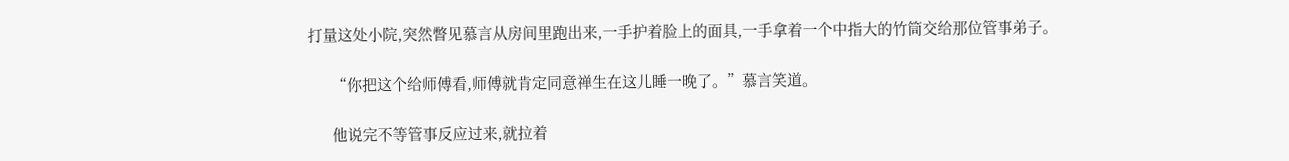打量这处小院,突然瞥见慕言从房间里跑出来,一手护着脸上的面具,一手拿着一个中指大的竹筒交给那位管事弟子。

      “你把这个给师傅看,师傅就肯定同意禅生在这儿睡一晚了。”慕言笑道。

      他说完不等管事反应过来,就拉着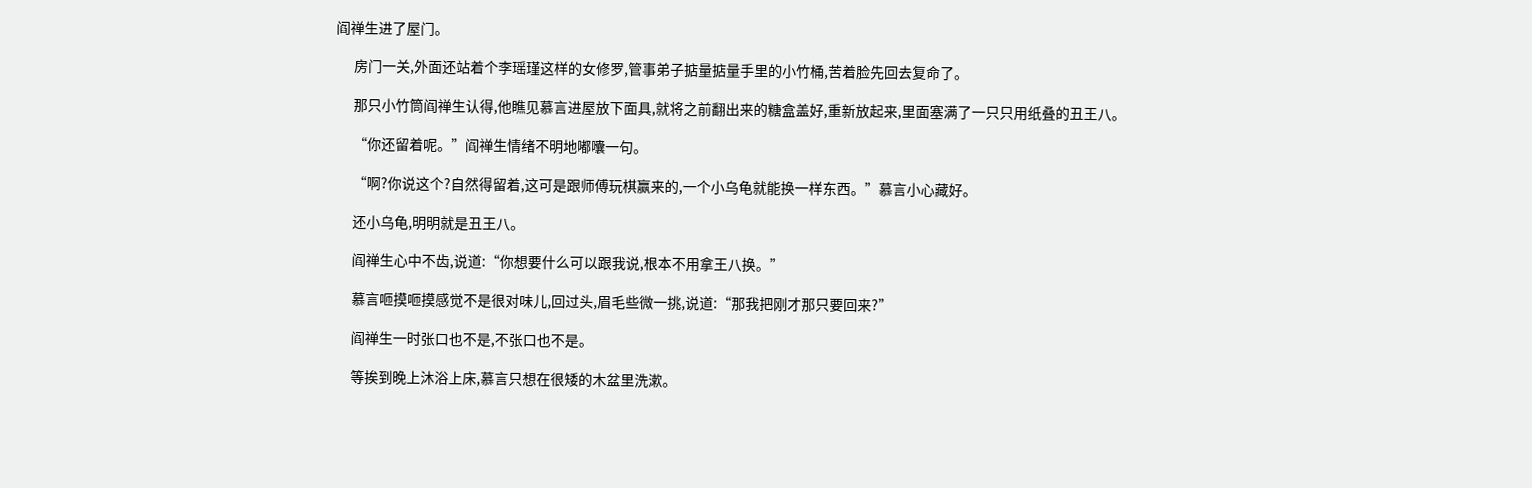阎禅生进了屋门。

      房门一关,外面还站着个李瑶瑾这样的女修罗,管事弟子掂量掂量手里的小竹桶,苦着脸先回去复命了。

      那只小竹筒阎禅生认得,他瞧见慕言进屋放下面具,就将之前翻出来的糖盒盖好,重新放起来,里面塞满了一只只用纸叠的丑王八。

      “你还留着呢。”阎禅生情绪不明地嘟囔一句。

      “啊?你说这个?自然得留着,这可是跟师傅玩棋赢来的,一个小乌龟就能换一样东西。”慕言小心藏好。

      还小乌龟,明明就是丑王八。

      阎禅生心中不齿,说道:“你想要什么可以跟我说,根本不用拿王八换。”

      慕言咂摸咂摸感觉不是很对味儿,回过头,眉毛些微一挑,说道:“那我把刚才那只要回来?”

      阎禅生一时张口也不是,不张口也不是。

      等挨到晚上沐浴上床,慕言只想在很矮的木盆里洗漱。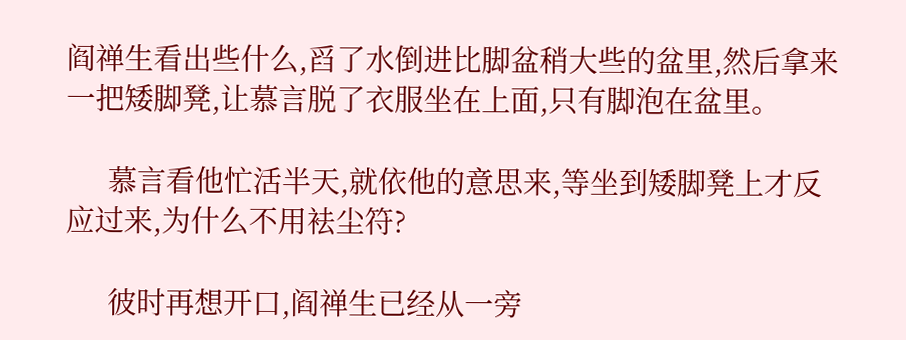阎禅生看出些什么,舀了水倒进比脚盆稍大些的盆里,然后拿来一把矮脚凳,让慕言脱了衣服坐在上面,只有脚泡在盆里。

      慕言看他忙活半天,就依他的意思来,等坐到矮脚凳上才反应过来,为什么不用袪尘符?

      彼时再想开口,阎禅生已经从一旁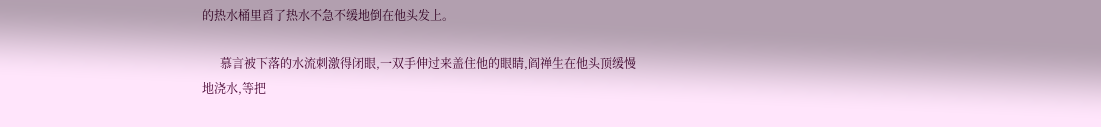的热水桶里舀了热水不急不缓地倒在他头发上。

      慕言被下落的水流刺激得闭眼,一双手伸过来盖住他的眼睛,阎禅生在他头顶缓慢地浇水,等把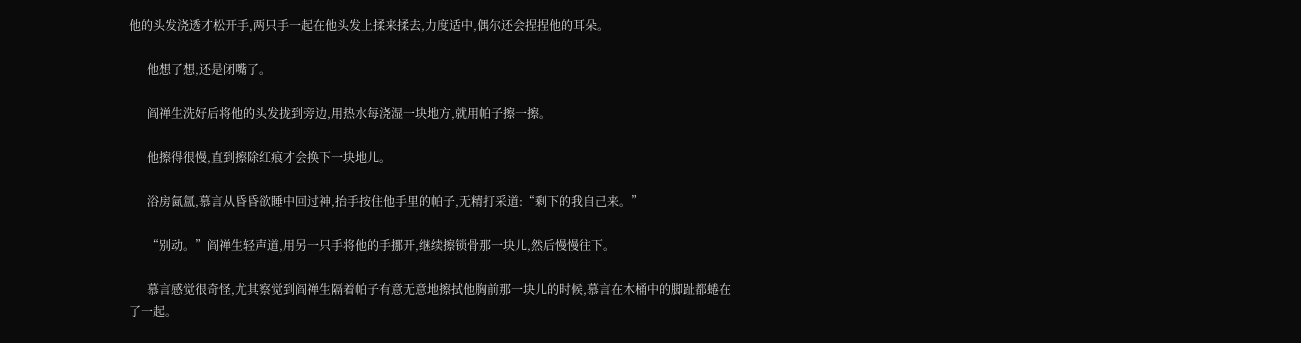他的头发浇透才松开手,两只手一起在他头发上揉来揉去,力度适中,偶尔还会捏捏他的耳朵。

      他想了想,还是闭嘴了。

      阎禅生洗好后将他的头发拢到旁边,用热水每浇湿一块地方,就用帕子擦一擦。

      他擦得很慢,直到擦除红痕才会换下一块地儿。

      浴房氤氲,慕言从昏昏欲睡中回过神,抬手按住他手里的帕子,无精打采道:“剩下的我自己来。”

      “别动。”阎禅生轻声道,用另一只手将他的手挪开,继续擦锁骨那一块儿,然后慢慢往下。

      慕言感觉很奇怪,尤其察觉到阎禅生隔着帕子有意无意地擦拭他胸前那一块儿的时候,慕言在木桶中的脚趾都蜷在了一起。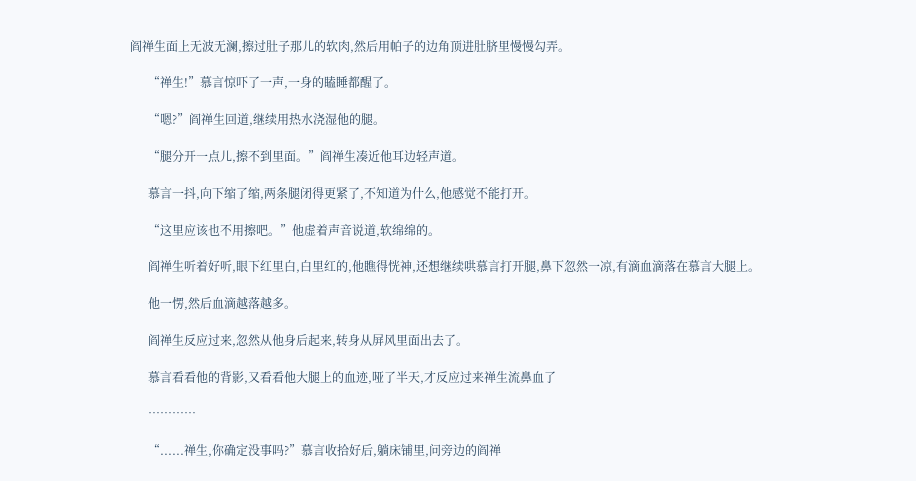阎禅生面上无波无澜,擦过肚子那儿的软肉,然后用帕子的边角顶进肚脐里慢慢勾弄。

      “禅生!”慕言惊吓了一声,一身的瞌睡都醒了。

      “嗯?”阎禅生回道,继续用热水浇湿他的腿。

      “腿分开一点儿,擦不到里面。”阎禅生凑近他耳边轻声道。

      慕言一抖,向下缩了缩,两条腿闭得更紧了,不知道为什么,他感觉不能打开。

      “这里应该也不用擦吧。”他虚着声音说道,软绵绵的。

      阎禅生听着好听,眼下红里白,白里红的,他瞧得恍神,还想继续哄慕言打开腿,鼻下忽然一凉,有滴血滴落在慕言大腿上。

      他一愣,然后血滴越落越多。

      阎禅生反应过来,忽然从他身后起来,转身从屏风里面出去了。

      慕言看看他的背影,又看看他大腿上的血迹,哑了半天,才反应过来禅生流鼻血了

      …………

      “......禅生,你确定没事吗?”慕言收拾好后,躺床铺里,问旁边的阎禅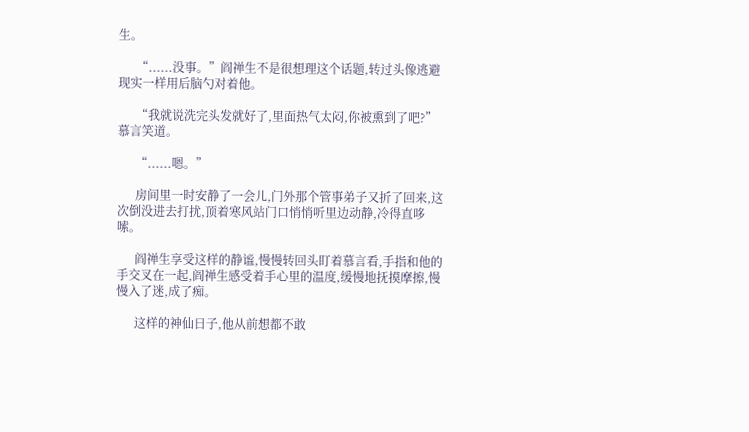生。

      “......没事。”阎禅生不是很想理这个话题,转过头像逃避现实一样用后脑勺对着他。

      “我就说洗完头发就好了,里面热气太闷,你被熏到了吧?”慕言笑道。

      “......嗯。”

      房间里一时安静了一会儿,门外那个管事弟子又折了回来,这次倒没进去打扰,顶着寒风站门口悄悄听里边动静,冷得直哆嗦。

      阎禅生享受这样的静谧,慢慢转回头盯着慕言看,手指和他的手交叉在一起,阎禅生感受着手心里的温度,缓慢地抚摸摩擦,慢慢入了迷,成了痴。

      这样的神仙日子,他从前想都不敢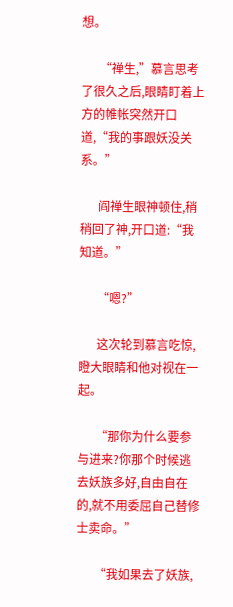想。

      “禅生,”慕言思考了很久之后,眼睛盯着上方的帷帐突然开口道,“我的事跟妖没关系。”

      阎禅生眼神顿住,稍稍回了神,开口道:“我知道。”

      “嗯?”

      这次轮到慕言吃惊,瞪大眼睛和他对视在一起。

      “那你为什么要参与进来?你那个时候逃去妖族多好,自由自在的,就不用委屈自己替修士卖命。”

      “我如果去了妖族,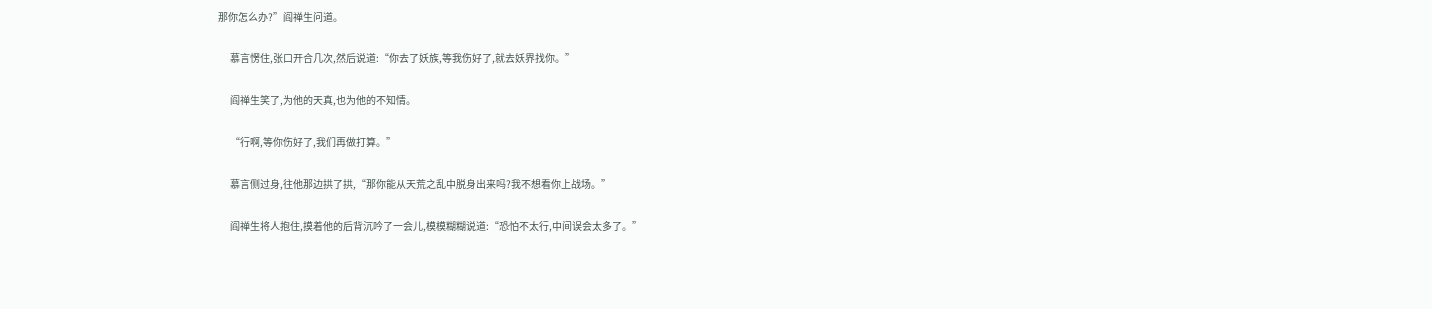那你怎么办?”阎禅生问道。

      慕言愣住,张口开合几次,然后说道:“你去了妖族,等我伤好了,就去妖界找你。”

      阎禅生笑了,为他的天真,也为他的不知情。

      “行啊,等你伤好了,我们再做打算。”

      慕言侧过身,往他那边拱了拱,“那你能从天荒之乱中脱身出来吗?我不想看你上战场。”

      阎禅生将人抱住,摸着他的后背沉吟了一会儿,模模糊糊说道:“恐怕不太行,中间误会太多了。”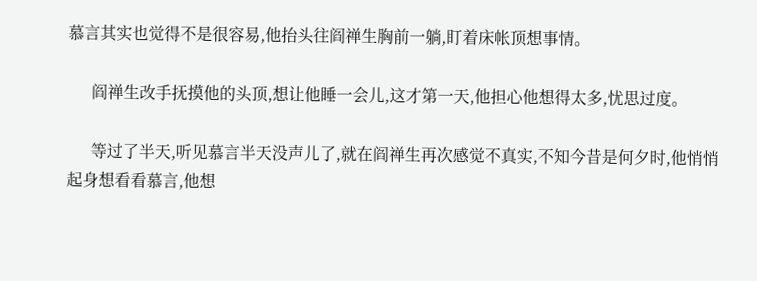慕言其实也觉得不是很容易,他抬头往阎禅生胸前一躺,盯着床帐顶想事情。

      阎禅生改手抚摸他的头顶,想让他睡一会儿,这才第一天,他担心他想得太多,忧思过度。

      等过了半天,听见慕言半天没声儿了,就在阎禅生再次感觉不真实,不知今昔是何夕时,他悄悄起身想看看慕言,他想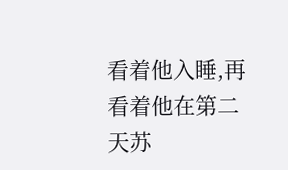看着他入睡,再看着他在第二天苏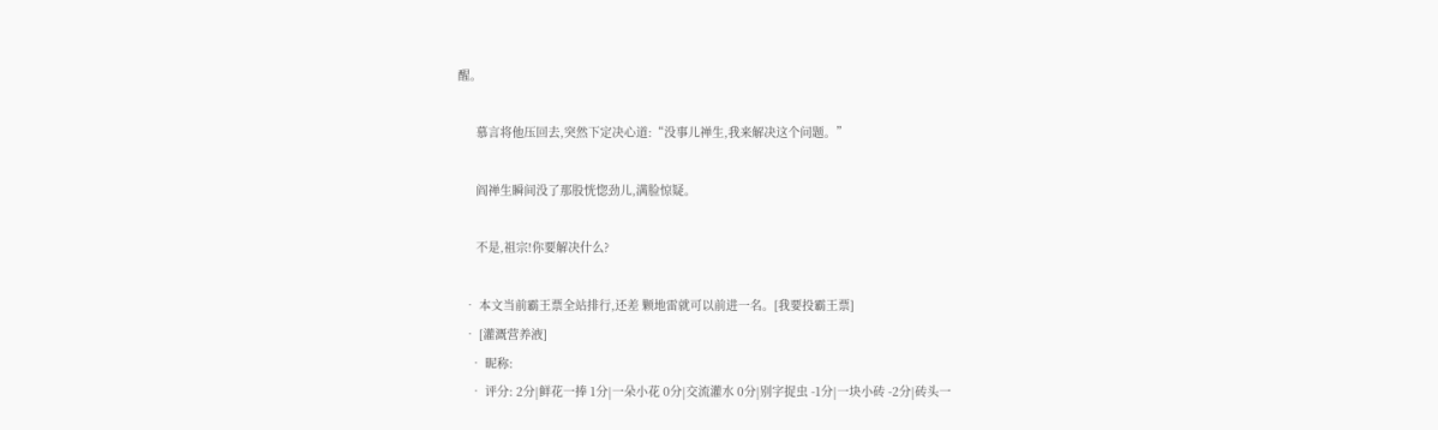醒。

      慕言将他压回去,突然下定决心道:“没事儿禅生,我来解决这个问题。”

      阎禅生瞬间没了那股恍惚劲儿,满脸惊疑。

      不是,祖宗!你要解决什么?

  • 本文当前霸王票全站排行,还差 颗地雷就可以前进一名。[我要投霸王票]
  • [灌溉营养液]
    • 昵称:
    • 评分: 2分|鲜花一捧 1分|一朵小花 0分|交流灌水 0分|别字捉虫 -1分|一块小砖 -2分|砖头一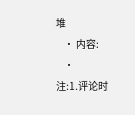堆
    • 内容:
    •             注:1.评论时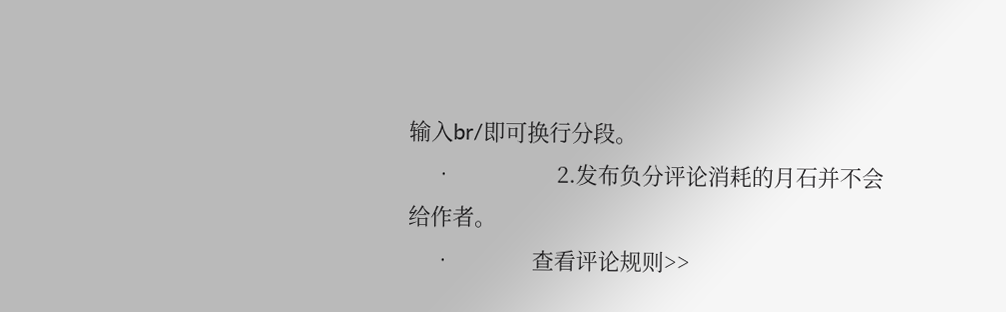输入br/即可换行分段。
    •                 2.发布负分评论消耗的月石并不会给作者。
    •             查看评论规则>>